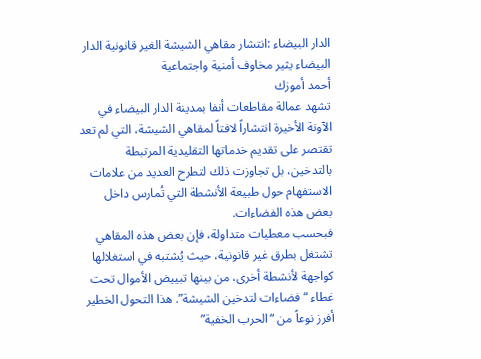الدار البيضاء :انتشار مقاهي الشيشة الغير قانونية الدار البيضاء يثير مخاوف أمنية واجتماعية
أحمد أموزك
تشهد عمالة مقاطعات أنفا بمدينة الدار البيضاء في الآونة الأخيرة انتشاراً لافتاً لمقاهي الشيشة، التي لم تعد تقتصر على تقديم خدماتها التقليدية المرتبطة بالتدخين، بل تجاوزت ذلك لتطرح العديد من علامات الاستفهام حول طبيعة الأنشطة التي تُمارس داخل بعض هذه الفضاءات.
فبحسب معطيات متداولة، فإن بعض هذه المقاهي تشتغل بطرق غير قانونية، حيث يُشتبه في استغلالها كواجهة لأنشطة أخرى، من بينها تبييض الأموال تحت غطاء “فضاءات لتدخين الشيشة”. هذا التحول الخطير أفرز نوعاً من “الحرب الخفية”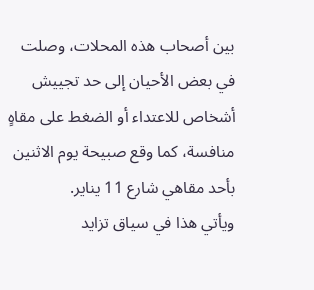بين أصحاب هذه المحلات، وصلت في بعض الأحيان إلى حد تجييش أشخاص للاعتداء أو الضغط على مقاهٍ منافسة، كما وقع صبيحة يوم الاثنين بأحد مقاهي شارع 11 يناير.
ويأتي هذا في سياق تزايد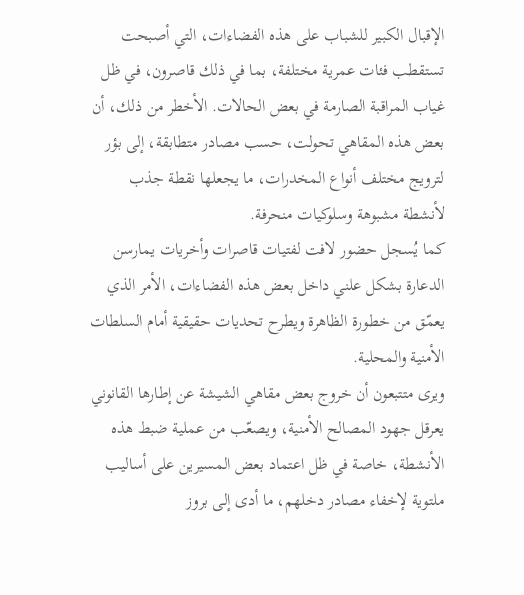الإقبال الكبير للشباب على هذه الفضاءات، التي أصبحت تستقطب فئات عمرية مختلفة، بما في ذلك قاصرون، في ظل غياب المراقبة الصارمة في بعض الحالات. الأخطر من ذلك، أن بعض هذه المقاهي تحولت، حسب مصادر متطابقة، إلى بؤر لترويج مختلف أنواع المخدرات، ما يجعلها نقطة جذب لأنشطة مشبوهة وسلوكيات منحرفة.
كما يُسجل حضور لافت لفتيات قاصرات وأخريات يمارسن الدعارة بشكل علني داخل بعض هذه الفضاءات، الأمر الذي يعمّق من خطورة الظاهرة ويطرح تحديات حقيقية أمام السلطات الأمنية والمحلية.
ويرى متتبعون أن خروج بعض مقاهي الشيشة عن إطارها القانوني يعرقل جهود المصالح الأمنية، ويصعّب من عملية ضبط هذه الأنشطة، خاصة في ظل اعتماد بعض المسيرين على أساليب ملتوية لإخفاء مصادر دخلهم، ما أدى إلى بروز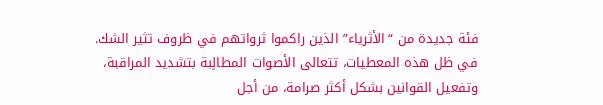فئة جديدة من “الأثرياء” الذين راكموا ثرواتهم في ظروف تثير الشك.
في ظل هذه المعطيات، تتعالى الأصوات المطالِبة بتشديد المراقبة، وتفعيل القوانين بشكل أكثر صرامة، من أجل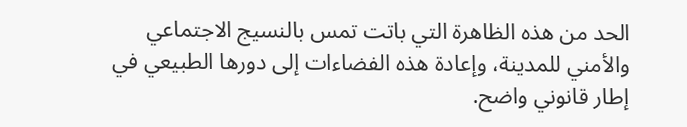الحد من هذه الظاهرة التي باتت تمس بالنسيج الاجتماعي والأمني للمدينة، وإعادة هذه الفضاءات إلى دورها الطبيعي في إطار قانوني واضح.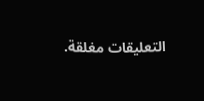التعليقات مغلقة.